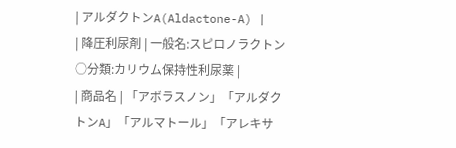| アルダクトンA(Aldactone-A) |
| 降圧利尿剤 | 一般名:スピロノラクトン ○分類:カリウム保持性利尿薬 |
| 商品名 | 「アボラスノン」「アルダクトンA」「アルマトール」「アレキサ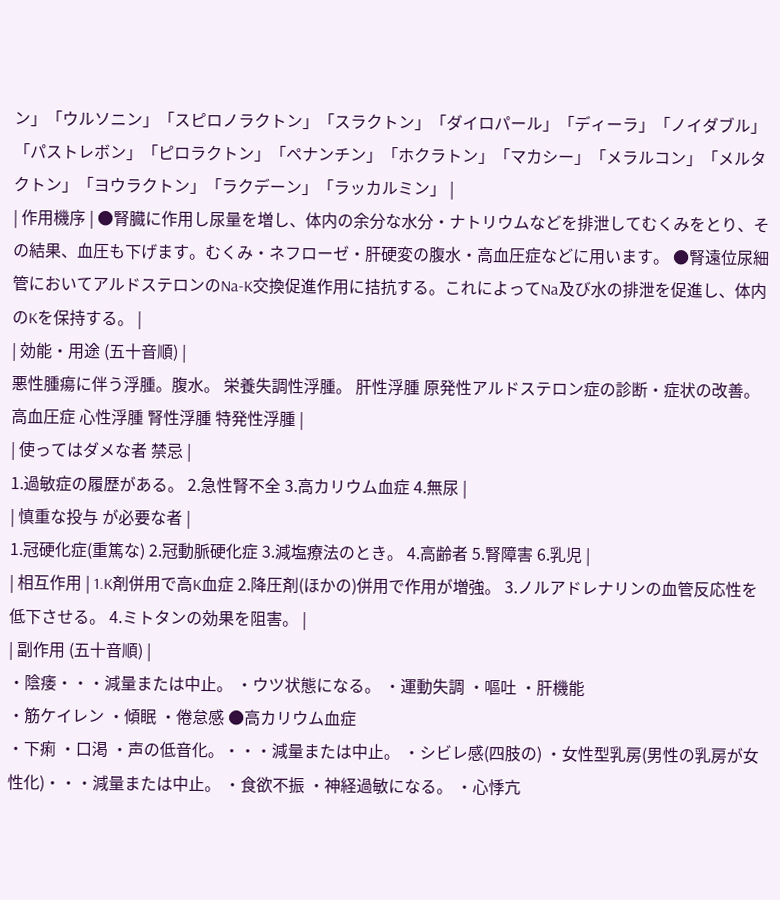ン」「ウルソニン」「スピロノラクトン」「スラクトン」「ダイロパール」「ディーラ」「ノイダブル」「パストレボン」「ピロラクトン」「ペナンチン」「ホクラトン」「マカシー」「メラルコン」「メルタクトン」「ヨウラクトン」「ラクデーン」「ラッカルミン」 |
| 作用機序 | ●腎臓に作用し尿量を増し、体内の余分な水分・ナトリウムなどを排泄してむくみをとり、その結果、血圧も下げます。むくみ・ネフローゼ・肝硬変の腹水・高血圧症などに用います。 ●腎遠位尿細管においてアルドステロンのNa-K交換促進作用に拮抗する。これによってNa及び水の排泄を促進し、体内のKを保持する。 |
| 効能・用途 (五十音順) |
悪性腫瘍に伴う浮腫。腹水。 栄養失調性浮腫。 肝性浮腫 原発性アルドステロン症の診断・症状の改善。 高血圧症 心性浮腫 腎性浮腫 特発性浮腫 |
| 使ってはダメな者 禁忌 |
1.過敏症の履歴がある。 2.急性腎不全 3.高カリウム血症 4.無尿 |
| 慎重な投与 が必要な者 |
1.冠硬化症(重篤な) 2.冠動脈硬化症 3.減塩療法のとき。 4.高齢者 5.腎障害 6.乳児 |
| 相互作用 | 1.K剤併用で高K血症 2.降圧剤(ほかの)併用で作用が増強。 3.ノルアドレナリンの血管反応性を低下させる。 4.ミトタンの効果を阻害。 |
| 副作用 (五十音順) |
・陰痿・・・減量または中止。 ・ウツ状態になる。 ・運動失調 ・嘔吐 ・肝機能
・筋ケイレン ・傾眠 ・倦怠感 ●高カリウム血症
・下痢 ・口渇 ・声の低音化。・・・減量または中止。 ・シビレ感(四肢の) ・女性型乳房(男性の乳房が女性化)・・・減量または中止。 ・食欲不振 ・神経過敏になる。 ・心悸亢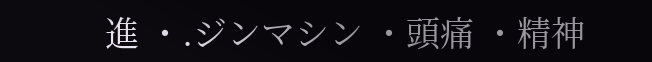進 ・.ジンマシン ・頭痛 ・精神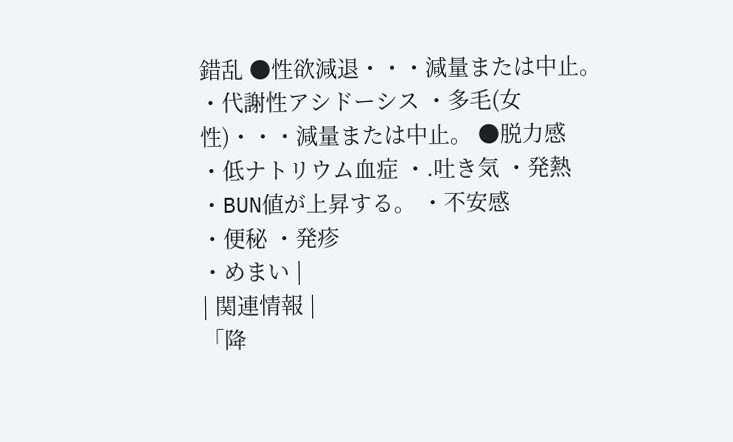錯乱 ●性欲減退・・・減量または中止。 ・代謝性アシドーシス ・多毛(女性)・・・減量または中止。 ●脱力感
・低ナトリウム血症 ・.吐き気 ・発熱 ・BUN値が上昇する。 ・不安感
・便秘 ・発疹
・めまい |
| 関連情報 |
「降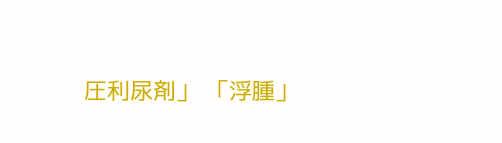圧利尿剤」 「浮腫」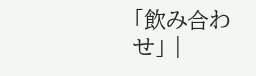「飲み合わせ」 |